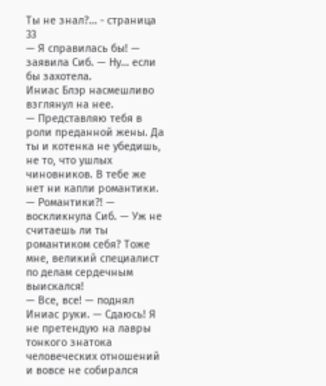Ты не знал?… - страница 33
— Я справилась бы! — заявила Сиб. — Ну… если бы захотела.
Иниас Блэр насмешливо взглянул на нее.
— Представляю тебя в роли преданной жены. Да ты и котенка не убедишь, не то, что ушлых чиновников. В тебе же нет ни капли романтики.
— Романтики?! — воскликнула Сиб. — Уж не считаешь ли ты романтиком себя? Тоже мне, великий специалист по делам сердечным выискался!
— Все, все! — поднял Иниас руки. — Сдаюсь! Я не претендую на лавры тонкого знатока человеческих отношений и вовсе не собирался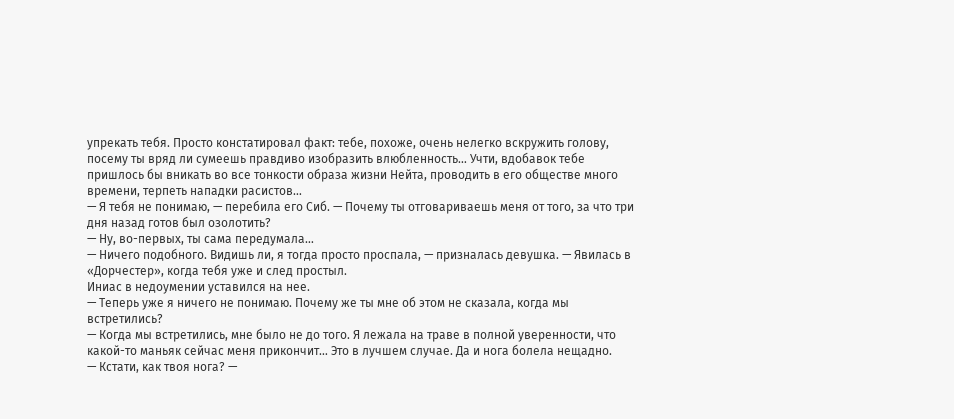упрекать тебя. Просто констатировал факт: тебе, похоже, очень нелегко вскружить голову, посему ты вряд ли сумеешь правдиво изобразить влюбленность… Учти, вдобавок тебе пришлось бы вникать во все тонкости образа жизни Нейта, проводить в его обществе много времени, терпеть нападки расистов…
— Я тебя не понимаю, — перебила его Сиб. — Почему ты отговариваешь меня от того, за что три дня назад готов был озолотить?
— Ну, во-первых, ты сама передумала…
— Ничего подобного. Видишь ли, я тогда просто проспала, — призналась девушка. — Явилась в «Дорчестер», когда тебя уже и след простыл.
Иниас в недоумении уставился на нее.
— Теперь уже я ничего не понимаю. Почему же ты мне об этом не сказала, когда мы встретились?
— Когда мы встретились, мне было не до того. Я лежала на траве в полной уверенности, что какой-то маньяк сейчас меня прикончит… Это в лучшем случае. Да и нога болела нещадно.
— Кстати, как твоя нога? —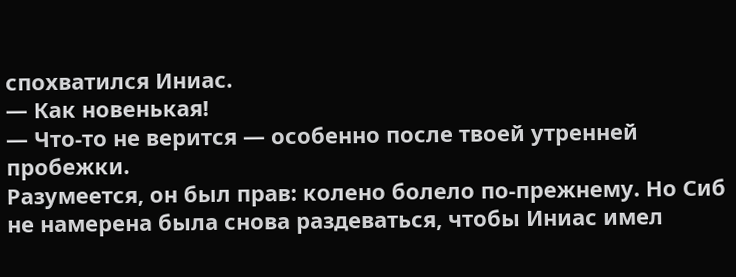спохватился Иниас.
— Как новенькая!
— Что-то не верится — особенно после твоей утренней пробежки.
Разумеется, он был прав: колено болело по-прежнему. Но Сиб не намерена была снова раздеваться, чтобы Иниас имел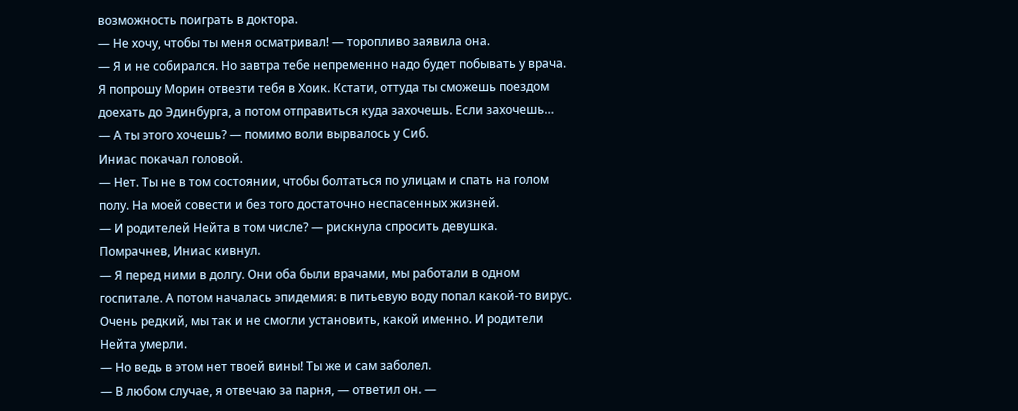возможность поиграть в доктора.
— Не хочу, чтобы ты меня осматривал! — торопливо заявила она.
— Я и не собирался. Но завтра тебе непременно надо будет побывать у врача. Я попрошу Морин отвезти тебя в Хоик. Кстати, оттуда ты сможешь поездом доехать до Эдинбурга, а потом отправиться куда захочешь. Если захочешь…
— А ты этого хочешь? — помимо воли вырвалось у Сиб.
Иниас покачал головой.
— Нет. Ты не в том состоянии, чтобы болтаться по улицам и спать на голом полу. На моей совести и без того достаточно неспасенных жизней.
— И родителей Нейта в том числе? — рискнула спросить девушка.
Помрачнев, Иниас кивнул.
— Я перед ними в долгу. Они оба были врачами, мы работали в одном госпитале. А потом началась эпидемия: в питьевую воду попал какой-то вирус. Очень редкий, мы так и не смогли установить, какой именно. И родители Нейта умерли.
— Но ведь в этом нет твоей вины! Ты же и сам заболел.
— В любом случае, я отвечаю за парня, — ответил он. —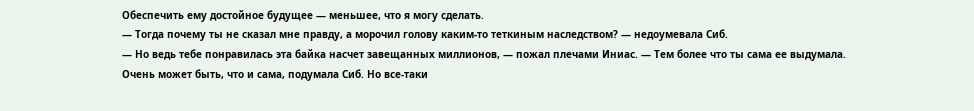Обеспечить ему достойное будущее — меньшее, что я могу сделать.
— Тогда почему ты не сказал мне правду, а морочил голову каким-то теткиным наследством? — недоумевала Сиб.
— Но ведь тебе понравилась эта байка насчет завещанных миллионов, — пожал плечами Иниас. — Тем более что ты сама ее выдумала.
Очень может быть, что и сама, подумала Сиб. Но все-таки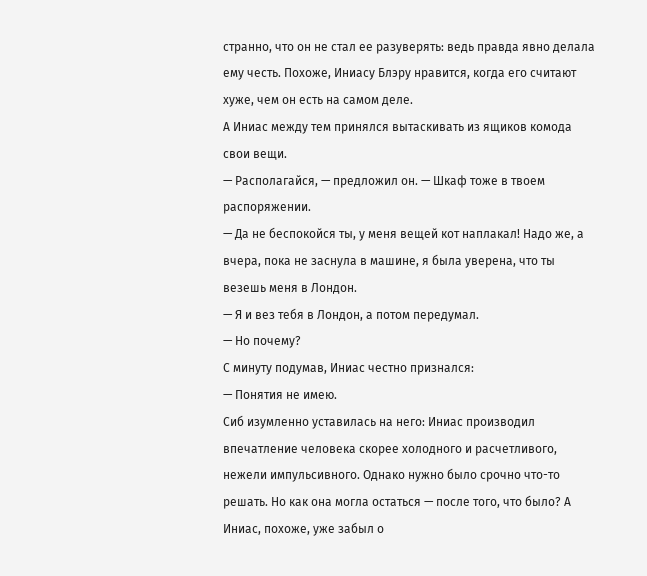странно, что он не стал ее разуверять: ведь правда явно делала ему честь. Похоже, Иниасу Блэру нравится, когда его считают хуже, чем он есть на самом деле.
А Иниас между тем принялся вытаскивать из ящиков комода свои вещи.
— Располагайся, — предложил он. — Шкаф тоже в твоем распоряжении.
— Да не беспокойся ты, у меня вещей кот наплакал! Надо же, а вчера, пока не заснула в машине, я была уверена, что ты везешь меня в Лондон.
— Я и вез тебя в Лондон, а потом передумал.
— Но почему?
С минуту подумав, Иниас честно признался:
— Понятия не имею.
Сиб изумленно уставилась на него: Иниас производил впечатление человека скорее холодного и расчетливого, нежели импульсивного. Однако нужно было срочно что-то решать. Но как она могла остаться — после того, что было? А Иниас, похоже, уже забыл о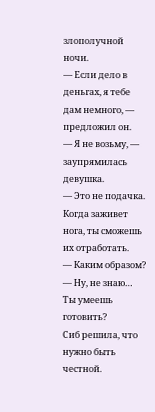злополучной ночи.
— Если дело в деньгах, я тебе дам немного, — предложил он.
— Я не возьму, — заупрямилась девушка.
— Это не подачка. Когда заживет нога, ты сможешь их отработать.
— Каким образом?
— Ну, не знаю… Ты умеешь готовить?
Сиб решила, что нужно быть честной.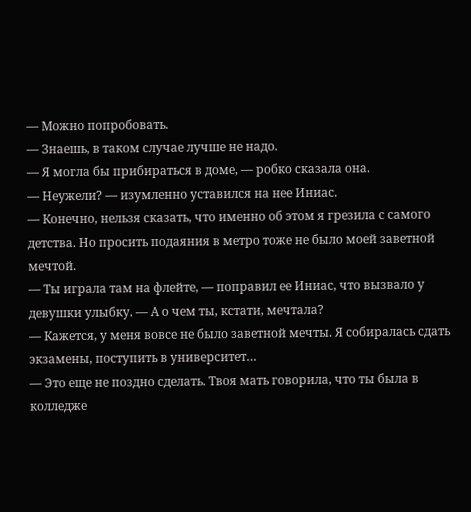— Можно попробовать.
— Знаешь, в таком случае лучше не надо.
— Я могла бы прибираться в доме, — робко сказала она.
— Неужели? — изумленно уставился на нее Иниас.
— Конечно, нельзя сказать, что именно об этом я грезила с самого детства. Но просить подаяния в метро тоже не было моей заветной мечтой.
— Ты играла там на флейте, — поправил ее Иниас, что вызвало у девушки улыбку. — А о чем ты, кстати, мечтала?
— Кажется, у меня вовсе не было заветной мечты. Я собиралась сдать экзамены, поступить в университет…
— Это еще не поздно сделать. Твоя мать говорила, что ты была в колледже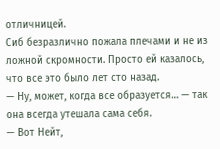отличницей.
Сиб безразлично пожала плечами и не из ложной скромности. Просто ей казалось, что все это было лет сто назад.
— Ну, может, когда все образуется… — так она всегда утешала сама себя.
— Вот Нейт,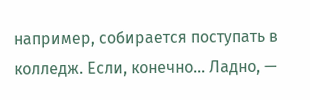например, собирается поступать в колледж. Если, конечно… Ладно, —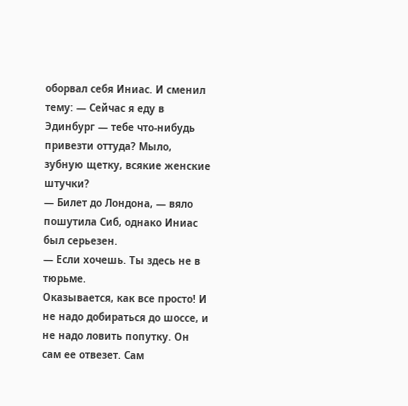оборвал себя Иниас. И сменил тему: — Сейчас я еду в Эдинбург — тебе что-нибудь привезти оттуда? Мыло, зубную щетку, всякие женские штучки?
— Билет до Лондона, — вяло пошутила Сиб, однако Иниас был серьезен.
— Если хочешь. Ты здесь не в тюрьме.
Оказывается, как все просто! И не надо добираться до шоссе, и не надо ловить попутку. Он сам ее отвезет. Сам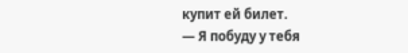купит ей билет.
— Я побуду у тебя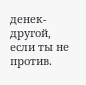денек-другой, если ты не против.